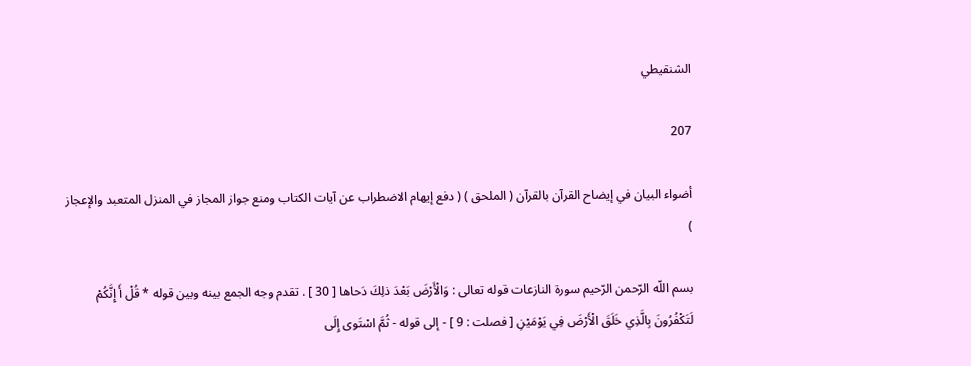الشنقيطي

207

أضواء البيان في إيضاح القرآن بالقرآن ( الملحق ) ( دفع إيهام الاضطراب عن آيات الكتاب ومنع جواز المجاز في المنزل المتعبد والإعجاز )

بسم اللّه الرّحمن الرّحيم سورة النازعات قوله تعالى : وَالْأَرْضَ بَعْدَ ذلِكَ دَحاها [ 30 ] . تقدم وجه الجمع بينه وبين قوله * قُلْ أَ إِنَّكُمْ لَتَكْفُرُونَ بِالَّذِي خَلَقَ الْأَرْضَ فِي يَوْمَيْنِ [ فصلت : 9 ] - إلى قوله - ثُمَّ اسْتَوى إِلَى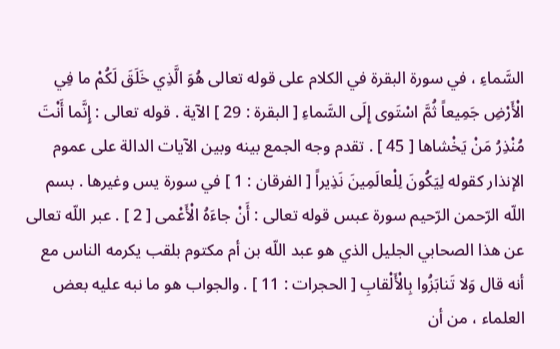السَّماءِ ، في سورة البقرة في الكلام على قوله تعالى هُوَ الَّذِي خَلَقَ لَكُمْ ما فِي الْأَرْضِ جَمِيعاً ثُمَّ اسْتَوى إِلَى السَّماءِ [ البقرة : 29 ] الآية . قوله تعالى : إِنَّما أَنْتَ مُنْذِرُ مَنْ يَخْشاها [ 45 ] . تقدم وجه الجمع بينه وبين الآيات الدالة على عموم الإنذار كقوله لِيَكُونَ لِلْعالَمِينَ نَذِيراً [ الفرقان : 1 ] في سورة يس وغيرها . بسم اللّه الرّحمن الرّحيم سورة عبس قوله تعالى : أَنْ جاءَهُ الْأَعْمى [ 2 ] . عبر اللّه تعالى عن هذا الصحابي الجليل الذي هو عبد اللّه بن أم مكتوم بلقب يكرمه الناس مع أنه قال وَلا تَنابَزُوا بِالْأَلْقابِ [ الحجرات : 11 ] . والجواب هو ما نبه عليه بعض العلماء ، من أن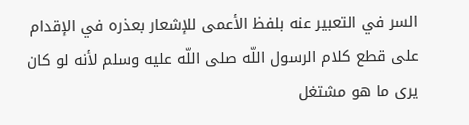السر في التعبير عنه بلفظ الأعمى للإشعار بعذره في الإقدام على قطع كلام الرسول اللّه صلى اللّه عليه وسلم لأنه لو كان يرى ما هو مشتغل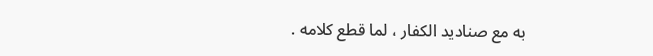به مع صناديد الكفار ، لما قطع كلامه .